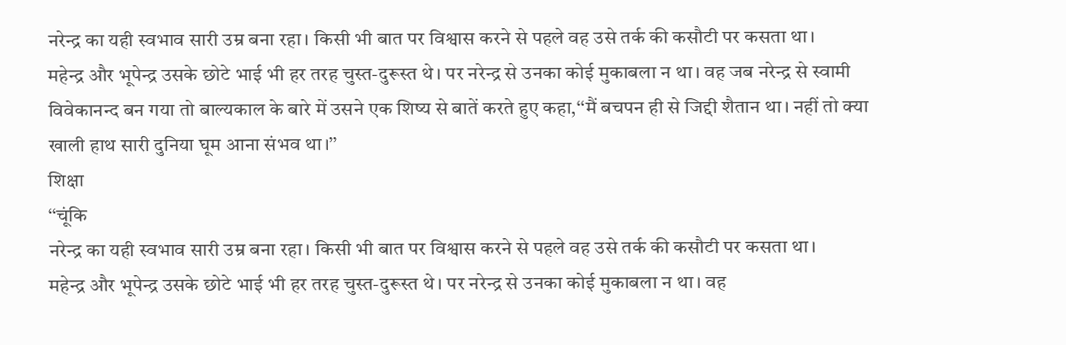नरेन्द्र का यही स्वभाव सारी उम्र बना रहा। किसी भी बात पर विश्वास करने से पहले वह उसे तर्क की कसौटी पर कसता था।
महेन्द्र और भूपेन्द्र उसके छोटे भाई भी हर तरह चुस्त-दुरूस्त थे। पर नरेन्द्र से उनका कोई मुकाबला न था। वह जब नरेन्द्र से स्वामी विवेकानन्द बन गया तो बाल्यकाल के बारे में उसने एक शिष्य से बातें करते हुए कहा,‘‘मैं बचपन ही से जिद्दी शैतान था। नहीं तो क्या खाली हाथ सारी दुनिया घूम आना संभव था।’’
शिक्षा
‘‘चूंकि
नरेन्द्र का यही स्वभाव सारी उम्र बना रहा। किसी भी बात पर विश्वास करने से पहले वह उसे तर्क की कसौटी पर कसता था।
महेन्द्र और भूपेन्द्र उसके छोटे भाई भी हर तरह चुस्त-दुरूस्त थे। पर नरेन्द्र से उनका कोई मुकाबला न था। वह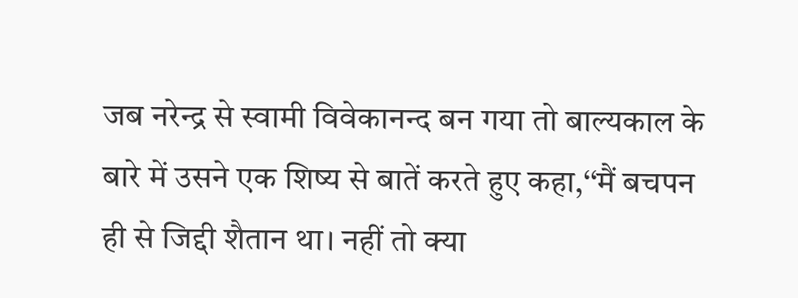जब नरेन्द्र से स्वामी विवेकानन्द बन गया तो बाल्यकाल के बारे में उसने एक शिष्य से बातें करते हुए कहा,‘‘मैं बचपन ही से जिद्दी शैतान था। नहीं तो क्या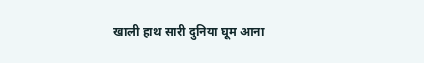खाली हाथ सारी दुनिया घूम आना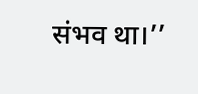संभव था।’’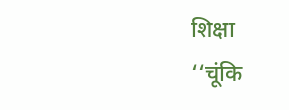शिक्षा
‘‘चूंकि